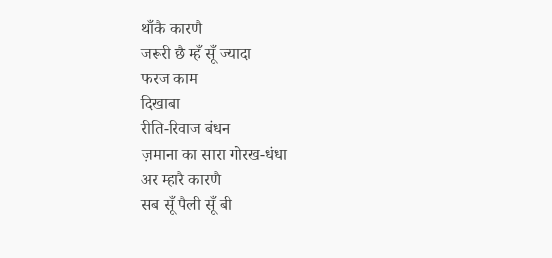थाँकै कारणै
जरूरी छै म्हँ सूँ ज्यादा
फरज काम
दिखाबा
रीति-रिवाज बंधन
ज़माना का सारा गोरख-धंधा
अर म्हारै कारणै
सब सूँ पैली सूँ बी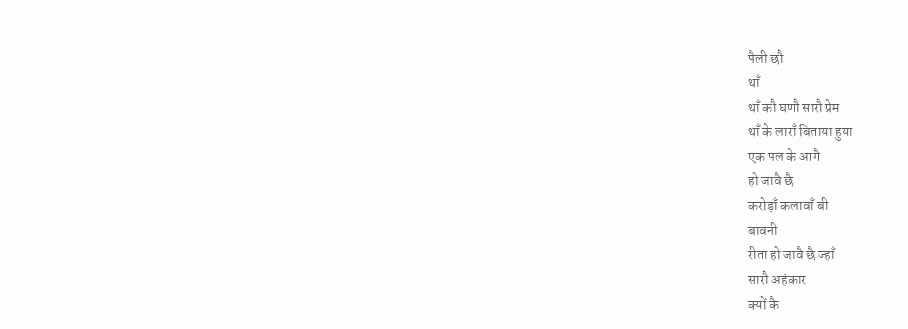पैली छौ
थाँ
थाँ कौ घणौ सारौ प्रेम
थाँ के लाराँ बिताया हुया
एक पल के आगै
हो जावै छै
करोड़ाँ कलावाँ बी
बावनी
रीता हो जावै छै ज्हाँ
सारौ अहंकार
क्यों कै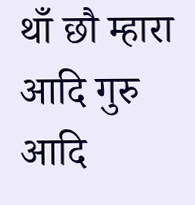थाँ छौ म्हारा आदि गुरु
आदि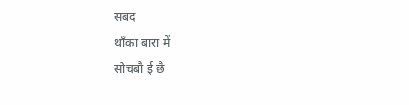सबद
थाँका बारा में
सोचबौ ई छै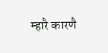म्हारै कारणै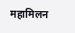महामिलन